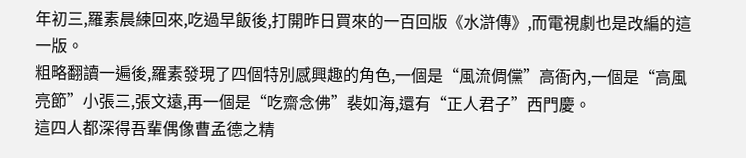年初三,羅素晨練回來,吃過早飯後,打開昨日買來的一百回版《水滸傳》,而電視劇也是改編的這一版。
粗略翻讀一遍後,羅素發現了四個特別感興趣的角色,一個是“風流倜儻”高衙內,一個是“高風亮節”小張三,張文遠,再一個是“吃齋念佛”裴如海,還有“正人君子”西門慶。
這四人都深得吾輩偶像曹孟德之精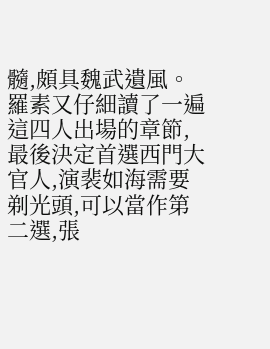髓,頗具魏武遺風。
羅素又仔細讀了一遍這四人出場的章節,最後決定首選西門大官人,演裴如海需要剃光頭,可以當作第二選,張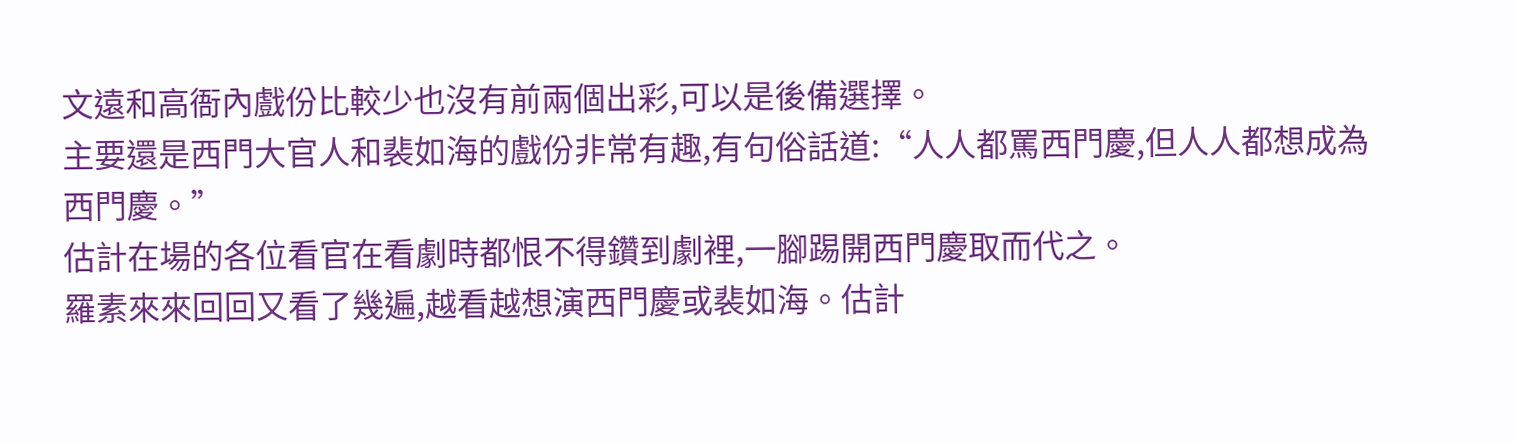文遠和高衙內戲份比較少也沒有前兩個出彩,可以是後備選擇。
主要還是西門大官人和裴如海的戲份非常有趣,有句俗話道:“人人都罵西門慶,但人人都想成為西門慶。”
估計在場的各位看官在看劇時都恨不得鑽到劇裡,一腳踢開西門慶取而代之。
羅素來來回回又看了幾遍,越看越想演西門慶或裴如海。估計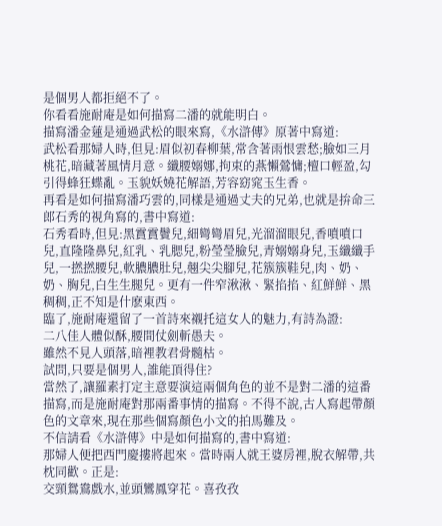是個男人都拒絕不了。
你看看施耐庵是如何描寫二潘的就能明白。
描寫潘金蓮是通過武松的眼來寫,《水滸傳》原著中寫道:
武松看那婦人時,但見:眉似初春柳葉,常含著雨恨雲愁;臉如三月桃花,暗藏著風情月意。纖腰嫋娜,拘束的燕懶鶯慵;檀口輕盈,勾引得蜂狂蝶亂。玉貌妖嬈花解語,芳容窈窕玉生香。
再看是如何描寫潘巧雲的,同樣是通過丈夫的兄弟,也就是拚命三郎石秀的視角寫的,書中寫道:
石秀看時,但見:黑霣霣鬢兒,細彎彎眉兒,光溜溜眼兒,香噴噴口兒,直隆隆鼻兒,紅乳、乳腮兒,粉瑩瑩臉兒,青嫋嫋身兒,玉纖纖手兒,一撚撚腰兒,軟膿膿肚兒,翹尖尖腳兒,花簇簇鞋兒,肉、奶、奶、胸兒,白生生腿兒。更有一件窄湫湫、緊掐掐、紅鮮鮮、黑稠稠,正不知是什麽東西。
臨了,施耐庵還留了一首詩來襯托這女人的魅力,有詩為證:
二八佳人體似酥,腰間仗劍斬愚夫。
雖然不見人頭落,暗裡教君骨髓枯。
試問,只要是個男人,誰能頂得住?
當然了,讓羅素打定主意要演這兩個角色的並不是對二潘的這番描寫,而是施耐庵對那兩番事情的描寫。不得不說,古人寫起帶顏色的文章來,現在那些個寫顏色小文的拍馬難及。
不信請看《水滸傳》中是如何描寫的,書中寫道:
那婦人便把西門慶摟將起來。當時兩人就王婆房裡,脫衣解帶,共枕同歡。正是:
交頸鴛鴦戲水,並頭鸞鳳穿花。喜孜孜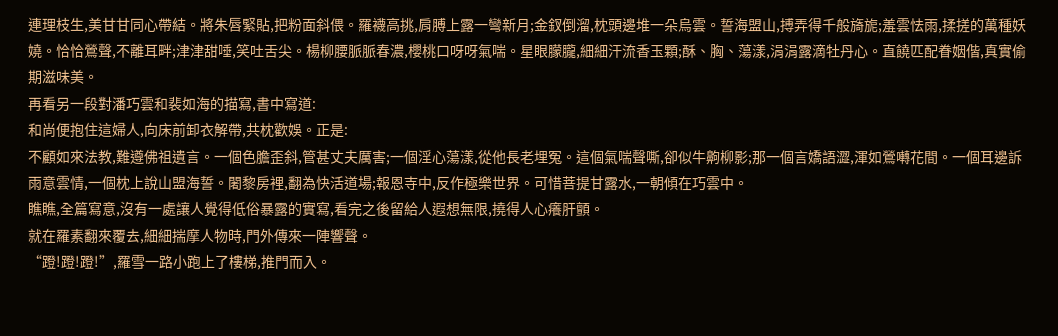連理枝生,美甘甘同心帶結。將朱唇緊貼,把粉面斜偎。羅襪高挑,肩膊上露一彎新月;金釵倒溜,枕頭邊堆一朵烏雲。誓海盟山,搏弄得千般旖旎;羞雲怯雨,揉搓的萬種妖嬈。恰恰鶯聲,不離耳畔;津津甜唾,笑吐舌尖。楊柳腰脈脈春濃,櫻桃口呀呀氣喘。星眼朦朧,細細汗流香玉顆;酥、胸、蕩漾,涓涓露滴牡丹心。直饒匹配眷姻偕,真實偷期滋味美。
再看另一段對潘巧雲和裴如海的描寫,書中寫道:
和尚便抱住這婦人,向床前卸衣解帶,共枕歡娛。正是:
不顧如來法教,難遵佛祖遺言。一個色膽歪斜,管甚丈夫厲害;一個淫心蕩漾,從他長老埋冤。這個氣喘聲嘶,卻似牛齁柳影;那一個言嬌語澀,渾如鶯囀花間。一個耳邊訴雨意雲情,一個枕上說山盟海誓。闍黎房裡,翻為快活道場;報恩寺中,反作極樂世界。可惜菩提甘露水,一朝傾在巧雲中。
瞧瞧,全篇寫意,沒有一處讓人覺得低俗暴露的實寫,看完之後留給人遐想無限,撓得人心癢肝顫。
就在羅素翻來覆去,細細揣摩人物時,門外傳來一陣響聲。
“蹬!蹬!蹬!”,羅雪一路小跑上了樓梯,推門而入。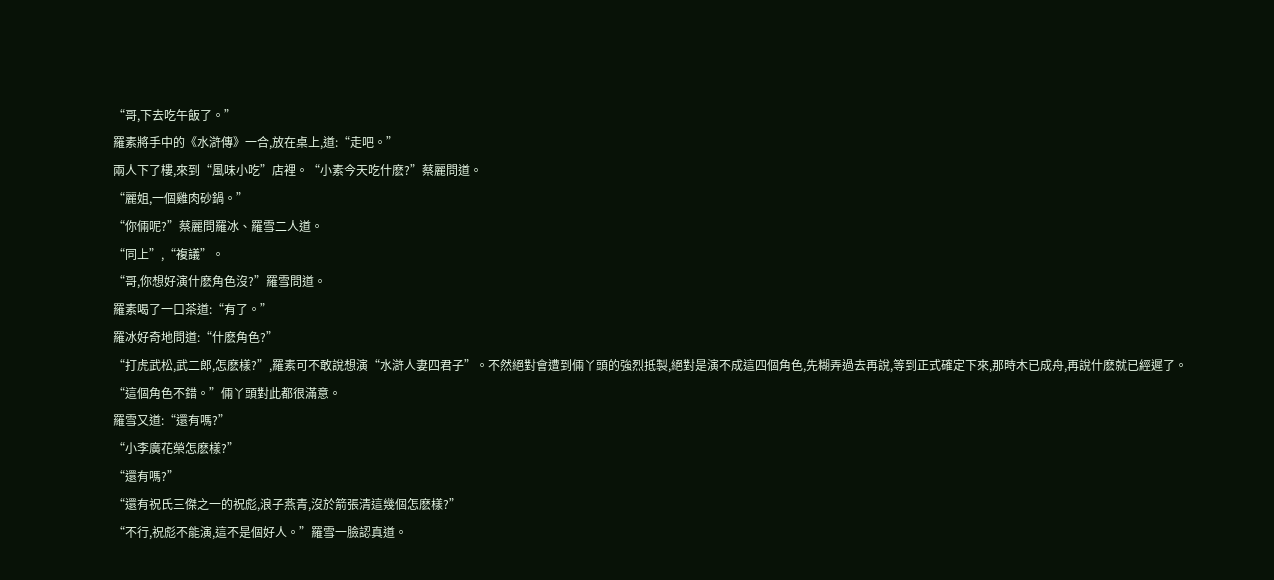“哥,下去吃午飯了。”
羅素將手中的《水滸傳》一合,放在桌上,道:“走吧。”
兩人下了樓,來到“風味小吃”店裡。“小素今天吃什麽?”蔡麗問道。
“麗姐,一個雞肉砂鍋。”
“你倆呢?”蔡麗問羅冰、羅雪二人道。
“同上”,“複議”。
“哥,你想好演什麽角色沒?”羅雪問道。
羅素喝了一口茶道:“有了。”
羅冰好奇地問道:“什麽角色?”
“打虎武松,武二郎,怎麽樣?”,羅素可不敢說想演“水滸人妻四君子”。不然絕對會遭到倆丫頭的強烈抵製,絕對是演不成這四個角色,先糊弄過去再說,等到正式確定下來,那時木已成舟,再說什麽就已經遲了。
“這個角色不錯。”倆丫頭對此都很滿意。
羅雪又道:“還有嗎?”
“小李廣花榮怎麽樣?”
“還有嗎?”
“還有祝氏三傑之一的祝彪,浪子燕青,沒於箭張清這幾個怎麽樣?”
“不行,祝彪不能演,這不是個好人。”羅雪一臉認真道。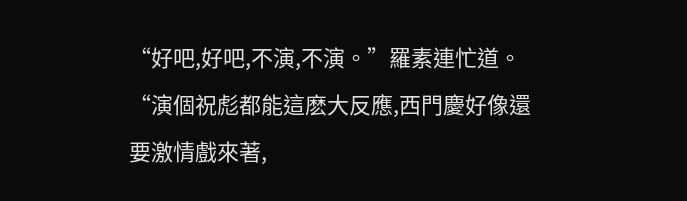“好吧,好吧,不演,不演。”羅素連忙道。
“演個祝彪都能這麽大反應,西門慶好像還要激情戲來著,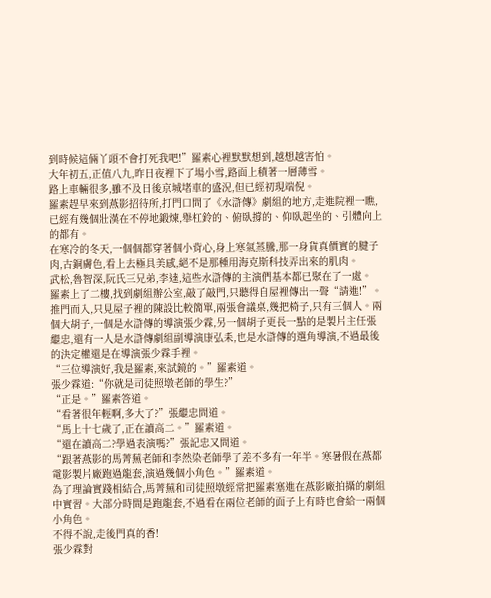到時候這倆丫頭不會打死我吧!”羅素心裡默默想到,越想越害怕。
大年初五,正值八九,昨日夜裡下了場小雪,路面上積著一層薄雪。
路上車輛很多,雖不及日後京城堵車的盛況,但已經初現端倪。
羅素趕早來到燕影招待所,打門口問了《水滸傳》劇組的地方,走進院裡一瞧,已經有幾個壯漢在不停地鍛煉,舉杠鈴的、俯臥撐的、仰臥起坐的、引體向上的都有。
在寒冷的冬天,一個個都穿著個小背心,身上寒氣蒸騰,那一身貨真價實的腱子肉,古銅膚色,看上去極具美感,絕不是那種用海克斯科技弄出來的肌肉。
武松,魯智深,阮氏三兄弟,李逵,這些水滸傳的主演們基本都已聚在了一處。
羅素上了二樓,找到劇組辦公室,敲了敲門,只聽得自屋裡傳出一聲“請進!”。
推門而入,只見屋子裡的陳設比較簡單,兩張會議桌,幾把椅子,只有三個人。兩個大胡子,一個是水滸傳的導演張少霖,另一個胡子更長一點的是製片主任張繼忠,還有一人是水滸傳劇組副導演康弘耒,也是水滸傳的選角導演,不過最後的決定權還是在導演張少霖手裡。
“三位導演好,我是羅素,來試鏡的。”羅素道。
張少霖道:“你就是司徒照墩老師的學生?”
“正是。”羅素答道。
“看著很年輕啊,多大了?”張繼忠問道。
“馬上十七歲了,正在讀高二。”羅素道。
“還在讀高二?學過表演嗎?”張記忠又問道。
“跟著燕影的馬菁蕪老師和李然染老師學了差不多有一年半。寒暑假在燕都電影製片廠跑過龍套,演過幾個小角色。”羅素道。
為了理論實踐相結合,馬菁蕪和司徒照墩經常把羅素塞進在燕影廠拍攝的劇組中實習。大部分時間是跑龍套,不過看在兩位老師的面子上有時也會給一兩個小角色。
不得不說,走後門真的香!
張少霖對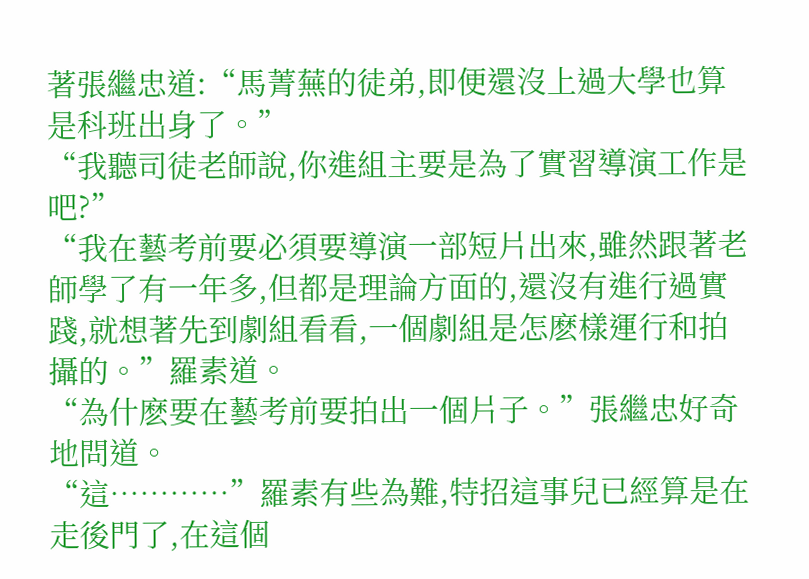著張繼忠道:“馬菁蕪的徒弟,即便還沒上過大學也算是科班出身了。”
“我聽司徒老師說,你進組主要是為了實習導演工作是吧?”
“我在藝考前要必須要導演一部短片出來,雖然跟著老師學了有一年多,但都是理論方面的,還沒有進行過實踐,就想著先到劇組看看,一個劇組是怎麽樣運行和拍攝的。”羅素道。
“為什麽要在藝考前要拍出一個片子。”張繼忠好奇地問道。
“這…………”羅素有些為難,特招這事兒已經算是在走後門了,在這個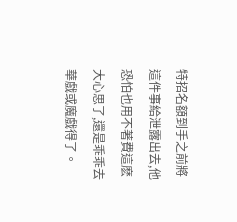特招名額到手之前將這件事給泄露出去,他恐怕也用不著費這麽大心思了,還是乖乖去華戲或魔戲得了。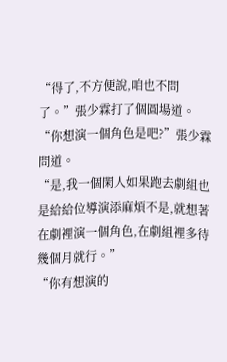“得了,不方便說,咱也不問了。”張少霖打了個圓場道。
“你想演一個角色是吧?”張少霖問道。
“是,我一個閑人如果跑去劇組也是給給位導演添麻煩不是,就想著在劇裡演一個角色,在劇組裡多待幾個月就行。”
“你有想演的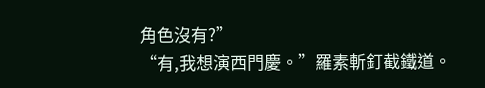角色沒有?”
“有,我想演西門慶。”羅素斬釘截鐵道。